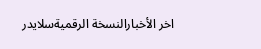اخر الأخبارالنسخة الرقميةسلايدر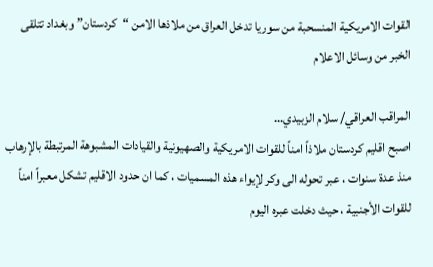القوات الامريكية المنسحبة من سوريا تدخل العراق من ملاذها الامن “كردستان” وبغداد تتلقى الخبر من وسائل الاعلام

المراقب العراقي/ سلام الزبيدي…
اصبح اقليم كردستان ملاذاً امناً للقوات الامريكية والصهيونية والقيادات المشبوهة المرتبطة بالإرهاب منذ عدة سنوات ، عبر تحوله الى وكر لإيواء هذه المسميات ، كما ان حدود الاقليم تشكل معبراً امناً للقوات الأجنبية ، حيث دخلت عبره اليوم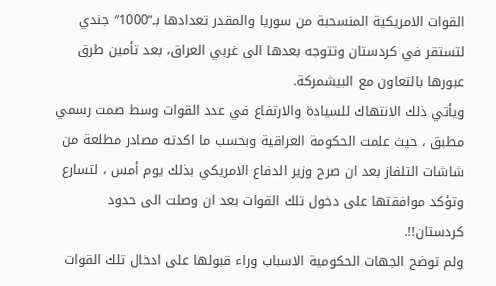القوات الامريكية المنسحبة من سوريا والمقدر تعدادها بـ”1000″ جندي لتستقر في كردستان وتتوجه بعدها الى غربي العراق، بعد تأمين طرق عبورها بالتعاون مع البيشمركة.
ويأتي ذلك الانتهاك للسيادة والارتفاع في عدد القوات وسط صمت رسمي مطبق ، حيث علمت الحكومة العراقية وبحسب ما اكدته مصادر مطلعة من شاشات التلفاز بعد ان صرح وزير الدفاع الامريكي بذلك يوم أمس ، لتسارع وتؤكد موافقتها على دخول تلك القوات بعد ان وصلت الى حدود كردستان!!.
ولم توضح الجهات الحكومية الاسباب وراء قبولها على ادخال تلك القوات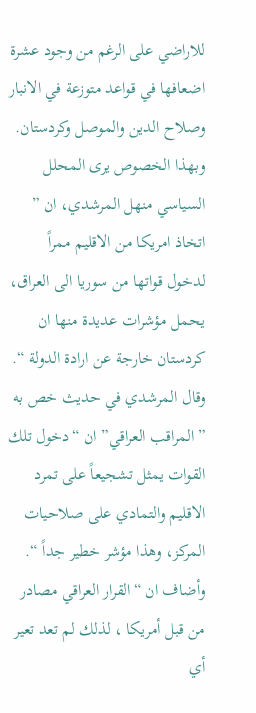للاراضي على الرغم من وجود عشرة اضعافها في قواعد متوزعة في الانبار وصلاح الدين والموصل وكردستان.
وبهذا الخصوص يرى المحلل السياسي منهل المرشدي، ان ” اتخاذ امريكا من الاقليم ممراً لدخول قواتها من سوريا الى العراق، يحمل مؤشرات عديدة منها ان كردستان خارجة عن ارادة الدولة “.
وقال المرشدي في حديث خص به ” المراقب العراقي” ان “دخول تلك القوات يمثل تشجيعاً على تمرد الاقليم والتمادي على صلاحيات المركز، وهذا مؤشر خطير جداً “.
وأضاف ان “القرار العراقي مصادر من قبل أمريكا ، لذلك لم تعد تعير أي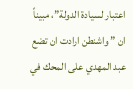اعتبار لسيادة الدولة”، مبيناً ان ” واشنطن ارادت ان تضع عبد المهدي على المحك في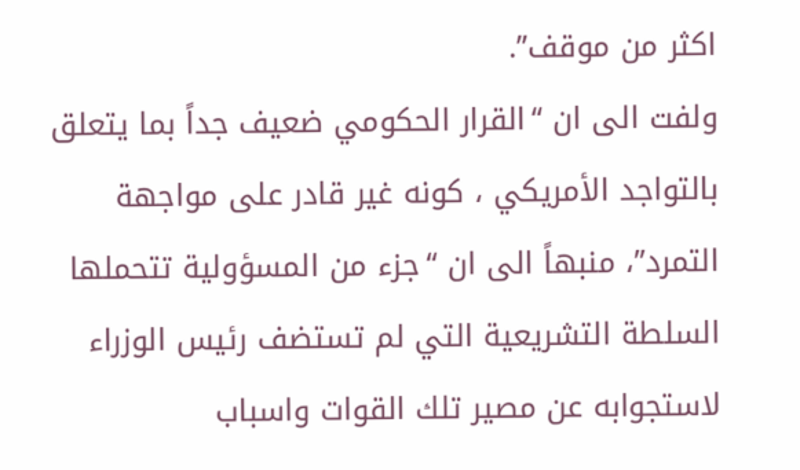اكثر من موقف”.
ولفت الى ان “القرار الحكومي ضعيف جداً بما يتعلق بالتواجد الأمريكي ، كونه غير قادر على مواجهة التمرد”، منبهاً الى ان “جزء من المسؤولية تتحملها السلطة التشريعية التي لم تستضف رئيس الوزراء لاستجوابه عن مصير تلك القوات واسباب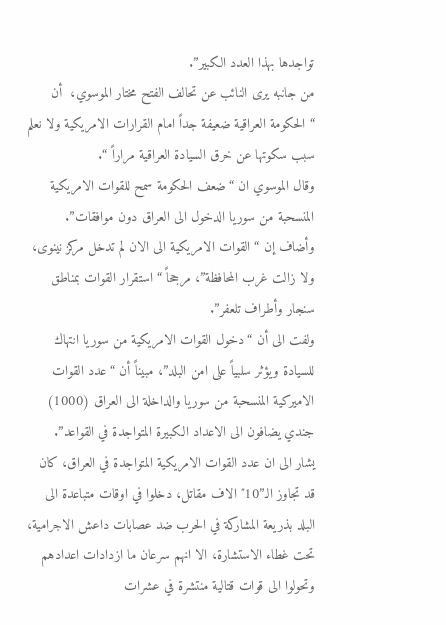تواجدها بهذا العدد الكبير”.
من جانبه يرى النائب عن تحالف الفتح مختار الموسوي،  أن “الحكومة العراقية ضعيفة جداً امام القرارات الامريكية ولا نعلم سبب سكوتها عن خرق السيادة العراقية مراراً “.
وقال الموسوي ان “ضعف الحكومة سمح للقوات الامريكية المنسحبة من سوريا الدخول الى العراق دون موافقات”.
وأضاف إن “القوات الامريكية الى الان لم تدخل مركز نينوى، ولا زالت غرب المحافظة”، مرجحاً “استقرار القوات بمناطق سنجار وأطراف تلعفر”.
ولفت الى أن “دخول القوات الامريكية من سوريا انتهاك للسيادة ويؤثر سلبياً على امن البلد”، مبيناً أن “عدد القوات الاميركية المنسحبة من سوريا والداخلة الى العراق (1000) جندي يضافون الى الاعداد الكبيرة المتواجدة في القواعد”.
يشار الى ان عدد القوات الامريكية المتواجدة في العراق، كان قد تجاوز الـ”10″ الاف مقاتل، دخلوا في اوقات متباعدة الى البلد بذريعة المشاركة في الحرب ضد عصابات داعش الاجرامية، تحت غطاء الاستشارة، الا انهم سرعان ما ازدادات اعدادهم وتحولوا الى قوات قتالية منتشرة في عشرات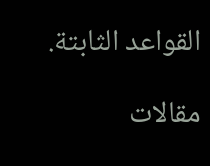القواعد الثابتة.

مقالات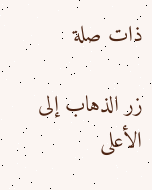ذات صلة

زر الذهاب إلى الأعلى